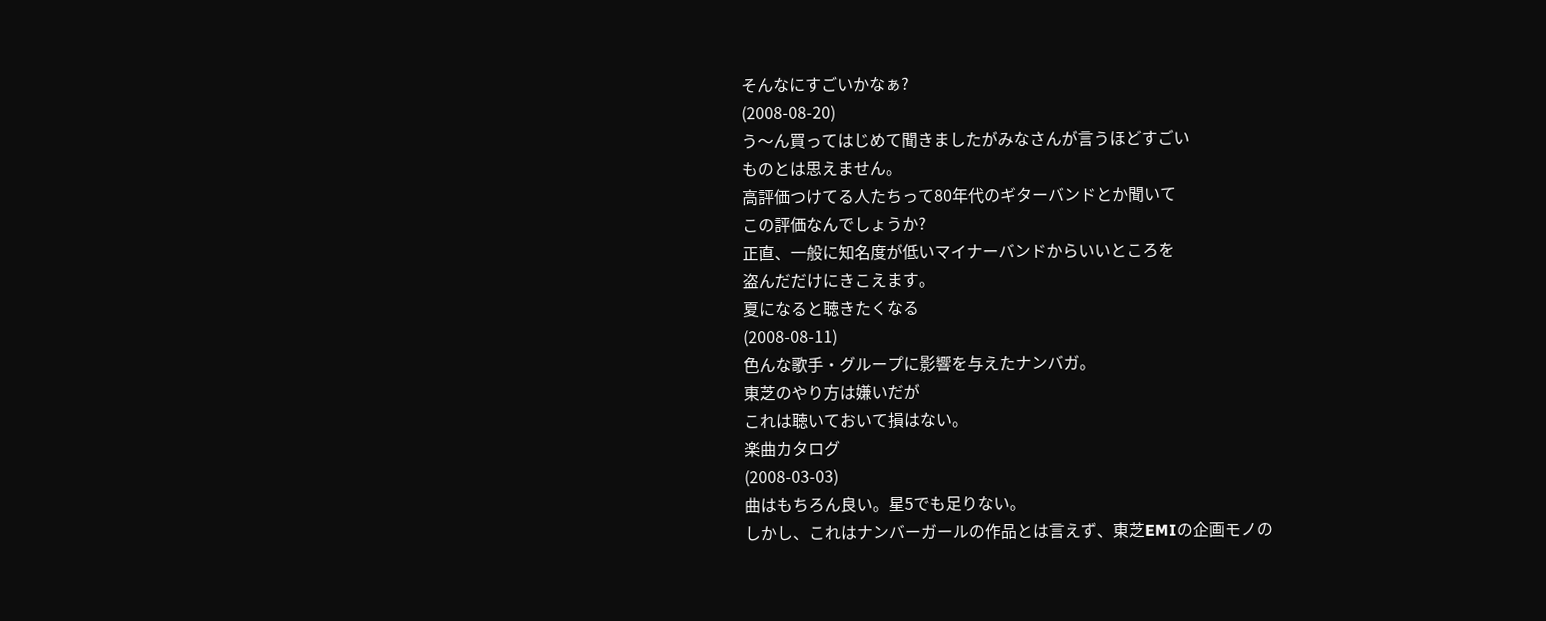そんなにすごいかなぁ?
(2008-08-20)
う〜ん買ってはじめて聞きましたがみなさんが言うほどすごい
ものとは思えません。
高評価つけてる人たちって80年代のギターバンドとか聞いて
この評価なんでしょうか?
正直、一般に知名度が低いマイナーバンドからいいところを
盗んだだけにきこえます。
夏になると聴きたくなる
(2008-08-11)
色んな歌手・グループに影響を与えたナンバガ。
東芝のやり方は嫌いだが
これは聴いておいて損はない。
楽曲カタログ
(2008-03-03)
曲はもちろん良い。星5でも足りない。
しかし、これはナンバーガールの作品とは言えず、東芝EMIの企画モノの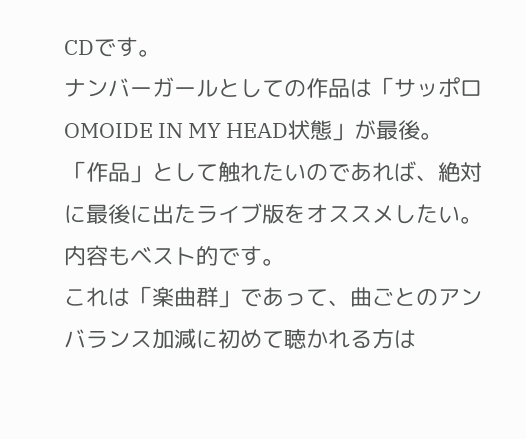CDです。
ナンバーガールとしての作品は「サッポロOMOIDE IN MY HEAD状態」が最後。
「作品」として触れたいのであれば、絶対に最後に出たライブ版をオススメしたい。内容もベスト的です。
これは「楽曲群」であって、曲ごとのアンバランス加減に初めて聴かれる方は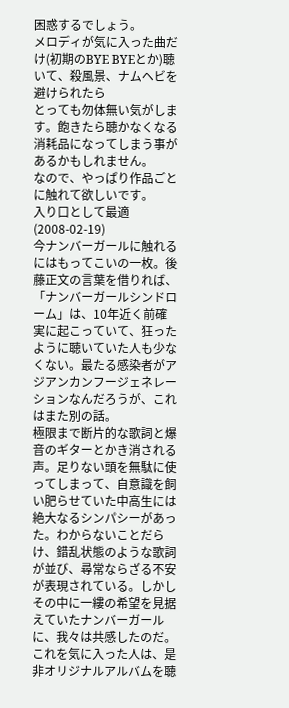困惑するでしょう。
メロディが気に入った曲だけ(初期のBYE BYEとか)聴いて、殺風景、ナムヘビを避けられたら
とっても勿体無い気がします。飽きたら聴かなくなる消耗品になってしまう事があるかもしれません。
なので、やっぱり作品ごとに触れて欲しいです。
入り口として最適
(2008-02-19)
今ナンバーガールに触れるにはもってこいの一枚。後藤正文の言葉を借りれば、「ナンバーガールシンドローム」は、10年近く前確実に起こっていて、狂ったように聴いていた人も少なくない。最たる感染者がアジアンカンフージェネレーションなんだろうが、これはまた別の話。
極限まで断片的な歌詞と爆音のギターとかき消される声。足りない頭を無駄に使ってしまって、自意識を飼い肥らせていた中高生には絶大なるシンパシーがあった。わからないことだらけ、錯乱状態のような歌詞が並び、尋常ならざる不安が表現されている。しかしその中に一縷の希望を見据えていたナンバーガールに、我々は共感したのだ。
これを気に入った人は、是非オリジナルアルバムを聴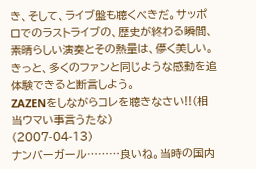き、そして、ライブ盤も聴くべきだ。サッポロでのラストライブの、歴史が終わる瞬間、素晴らしい演奏とその熱量は、儚く美しい。きっと、多くのファンと同じような感動を追体験できると断言しよう。
ZAZENをしながらコレを聴きなさい!!(相当ウマい事言うたな)
(2007-04-13)
ナンバーガール………良いね。当時の国内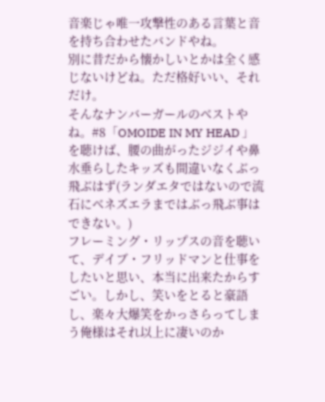音楽じゃ唯一攻撃性のある言葉と音を持ち合わせたバンドやね。
別に昔だから懐かしいとかは全く感じないけどね。ただ格好いい、それだけ。
そんなナンバーガールのベストやね。#8「OMOIDE IN MY HEAD 」を聴けば、腰の曲がったジジイや鼻水垂らしたキッズも間違いなくぶっ飛ぶはず(ランダエタではないので流石にベネズエラまではぶっ飛ぶ事はできない。)
フレーミング・リップスの音を聴いて、デイブ・フリッドマンと仕事をしたいと思い、本当に出来たからすごい。しかし、笑いをとると豪語し、楽々大爆笑をかっさらってしまう俺様はそれ以上に凄いのか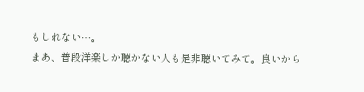もしれない…。
まあ、普段洋楽しか聴かない人も是非聴いてみて。良いから